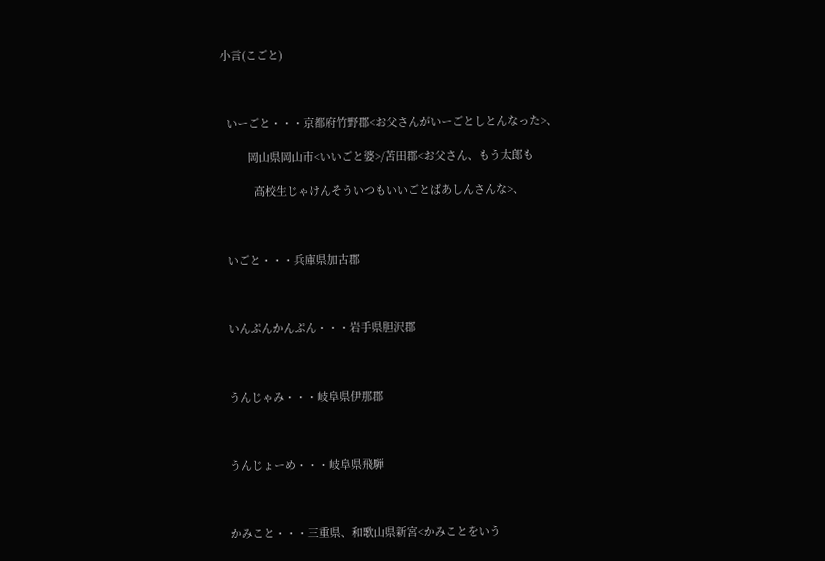小言(こごと)



  いーごと・・・京都府竹野郡<お父さんがいーごとしとんなった>、

         岡山県岡山市<いいごと婆>/苫田郡<お父さん、もう太郎も

           高校生じゃけんそういつもいいごとばあしんさんな>、



  いごと・・・兵庫県加古郡



  いんぷんかんぷん・・・岩手県胆沢郡



  うんじゃみ・・・岐阜県伊那郡



  うんじょーめ・・・岐阜県飛騨



  かみこと・・・三重県、和歌山県新宮<かみことをいう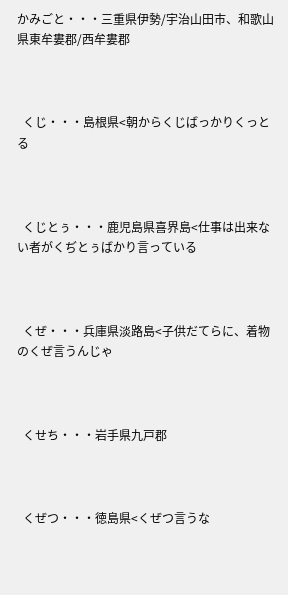かみごと・・・三重県伊勢/宇治山田市、和歌山県東牟婁郡/西牟婁郡



  くじ・・・島根県<朝からくじばっかりくっとる



  くじとぅ・・・鹿児島県喜界島<仕事は出来ない者がくぢとぅばかり言っている



  くぜ・・・兵庫県淡路島<子供だてらに、着物のくぜ言うんじゃ



  くせち・・・岩手県九戸郡



  くぜつ・・・徳島県<くぜつ言うな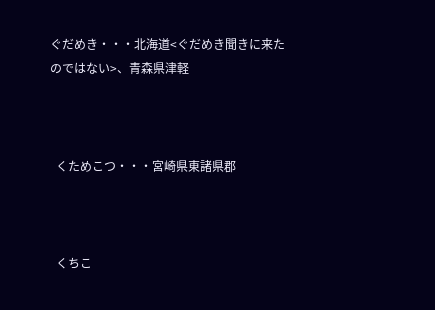ぐだめき・・・北海道<ぐだめき聞きに来たのではない>、青森県津軽



  くためこつ・・・宮崎県東諸県郡



  くちこ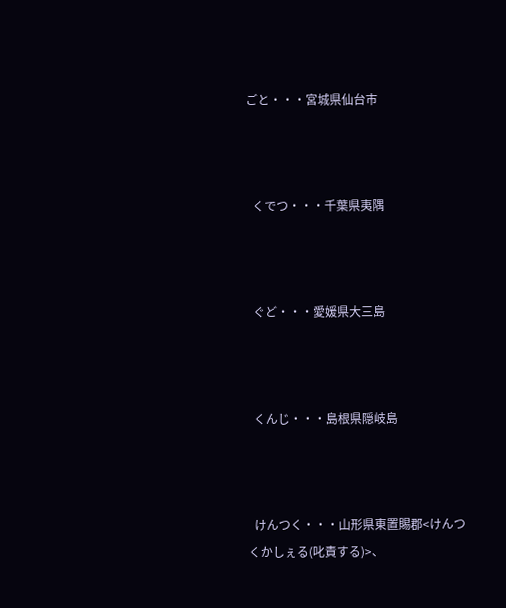ごと・・・宮城県仙台市



  くでつ・・・千葉県夷隅



  ぐど・・・愛媛県大三島



  くんじ・・・島根県隠岐島



  けんつく・・・山形県東置賜郡<けんつくかしぇる(叱責する)>、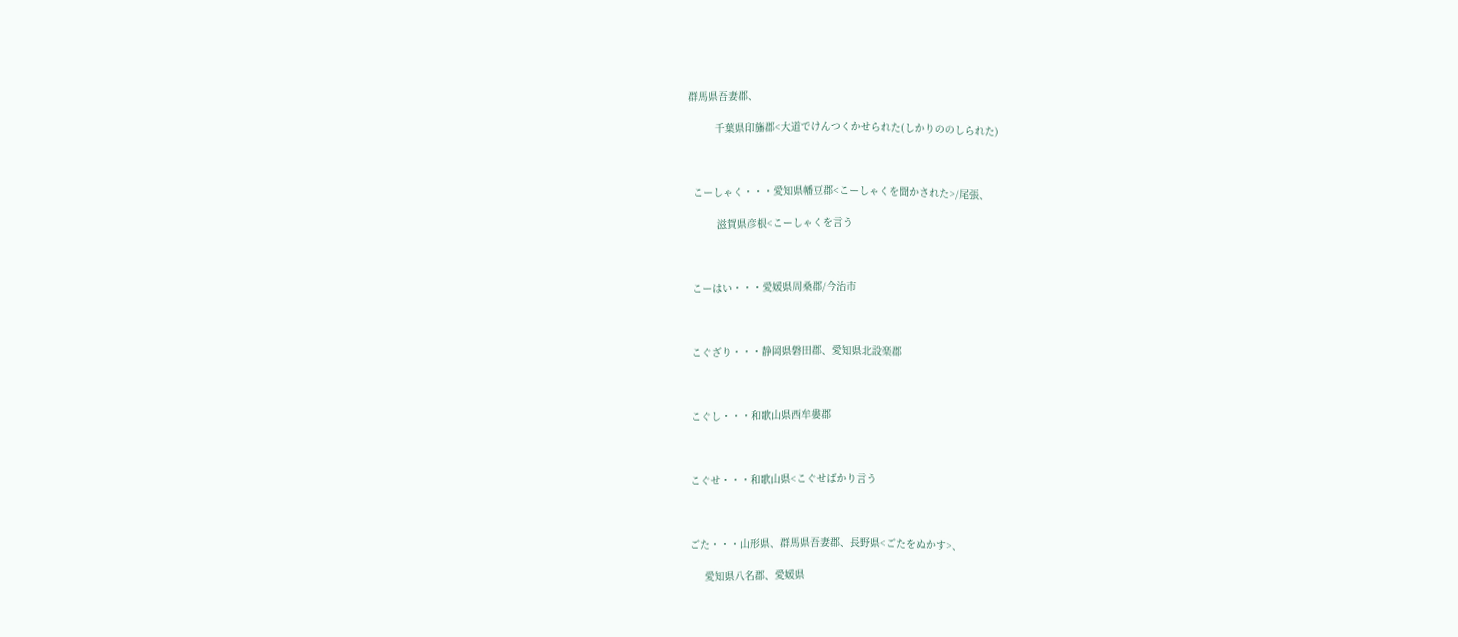群馬県吾妻郡、

         千葉県印旛郡<大道でけんつくかせられた(しかりののしられた)



  こーしゃく・・・愛知県幡豆郡<こーしゃくを聞かされた>/尾張、

          滋賀県彦根<こーしゃくを言う



  こーはい・・・愛媛県周桑郡/今治市



  こぐざり・・・静岡県磐田郡、愛知県北設楽郡



  こぐし・・・和歌山県西牟婁郡



  こぐせ・・・和歌山県<こぐせばかり言う



  ごた・・・山形県、群馬県吾妻郡、長野県<ごたをぬかす>、

       愛知県八名郡、愛媛県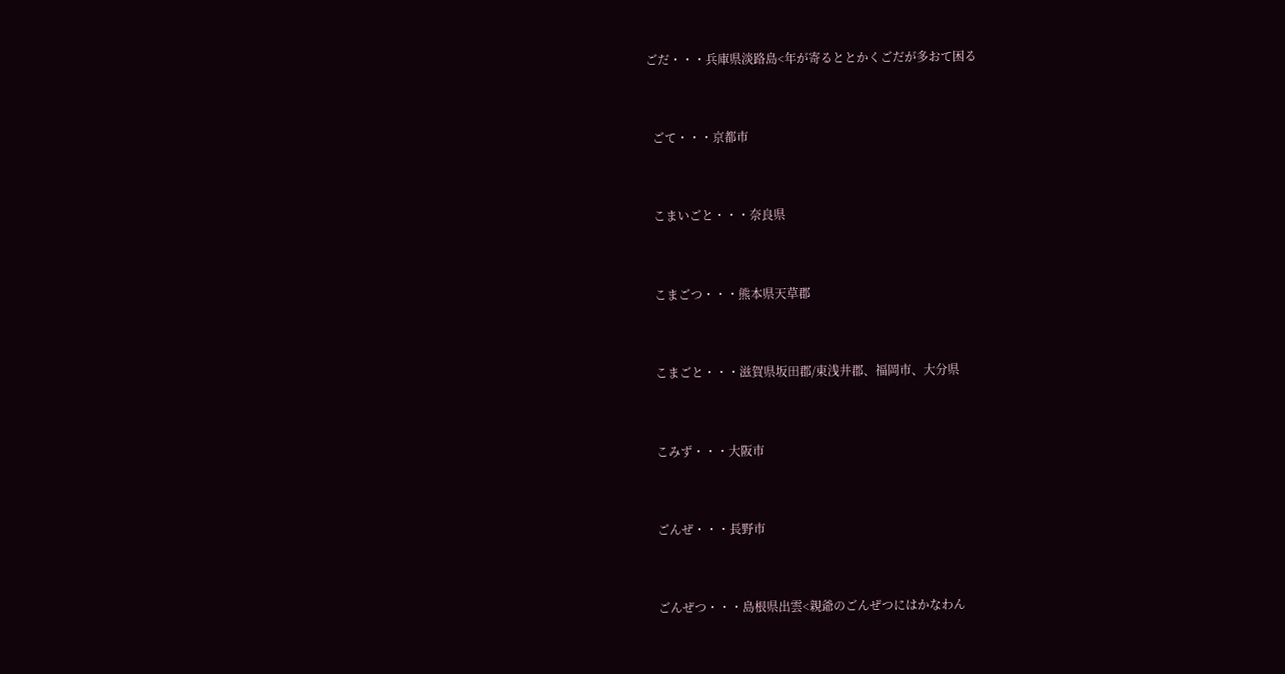ごだ・・・兵庫県淡路島<年が寄るととかくごだが多おて困る



  ごて・・・京都市



  こまいごと・・・奈良県



  こまごつ・・・熊本県天草郡



  こまごと・・・滋賀県坂田郡/東浅井郡、福岡市、大分県



  こみず・・・大阪市



  ごんぜ・・・長野市



  ごんぜつ・・・島根県出雲<親爺のごんぜつにはかなわん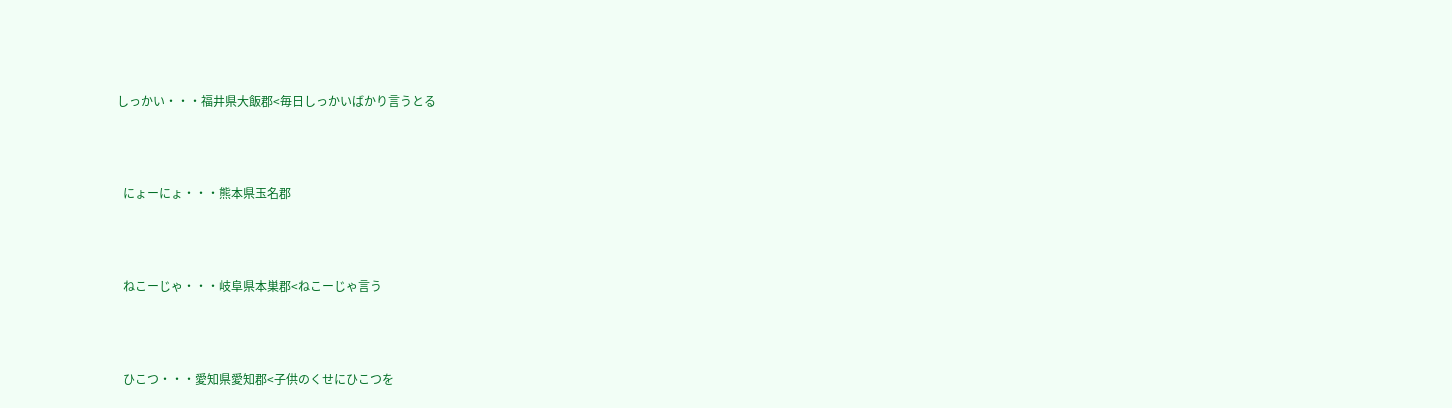しっかい・・・福井県大飯郡<毎日しっかいばかり言うとる



  にょーにょ・・・熊本県玉名郡



  ねこーじゃ・・・岐阜県本巣郡<ねこーじゃ言う



  ひこつ・・・愛知県愛知郡<子供のくせにひこつを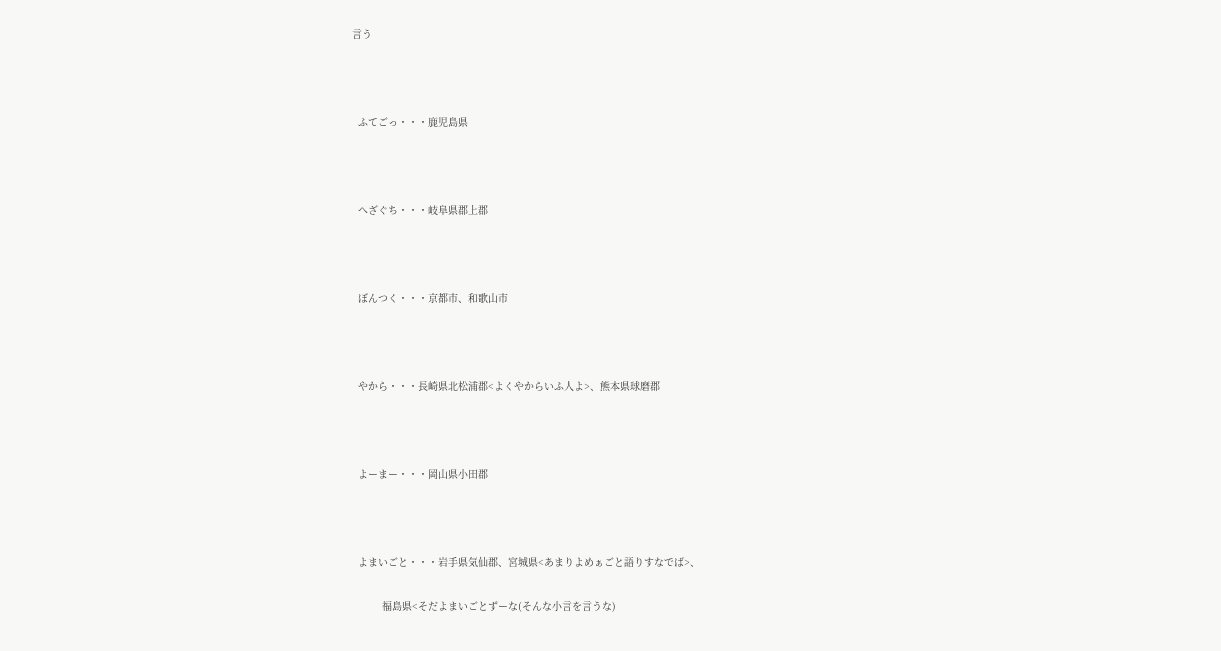言う



  ふてごっ・・・鹿児島県



  へざぐち・・・岐阜県郡上郡



  ぼんつく・・・京都市、和歌山市



  やから・・・長崎県北松浦郡<よくやからいふ人よ>、熊本県球磨郡



  よーまー・・・岡山県小田郡



  よまいごと・・・岩手県気仙郡、宮城県<あまりよめぁごと語りすなでば>、

          福島県<そだよまいごとずーな(そんな小言を言うな)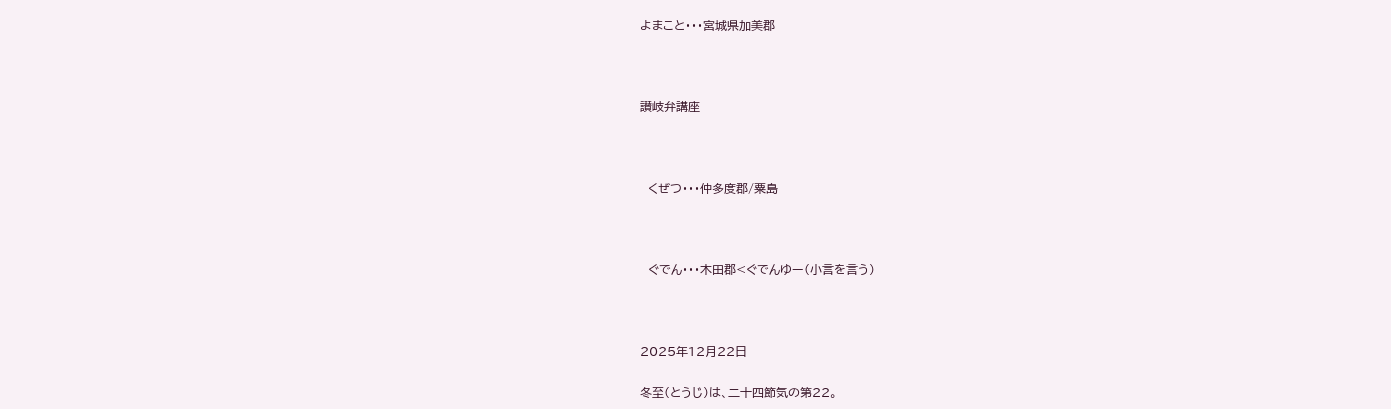よまこと・・・宮城県加美郡



讃岐弁講座



  くぜつ・・・仲多度郡/粟島



  ぐでん・・・木田郡<ぐでんゆー(小言を言う)



2025年12月22日

冬至(とうじ)は、二十四節気の第22。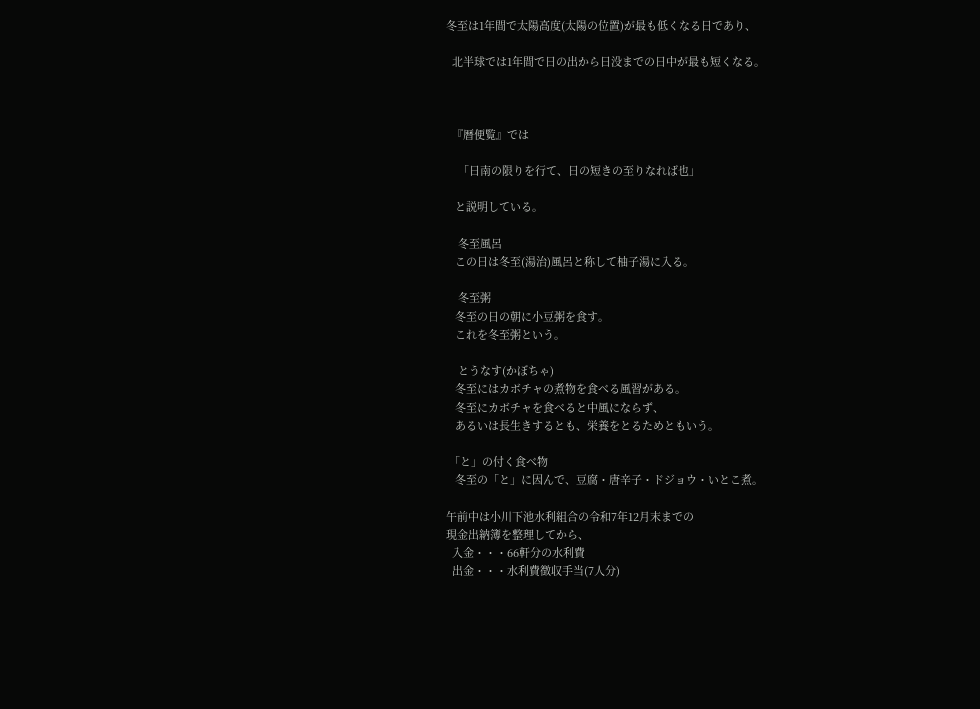冬至は1年間で太陽高度(太陽の位置)が最も低くなる日であり、

  北半球では1年間で日の出から日没までの日中が最も短くなる。



  『暦便覧』では

    「日南の限りを行て、日の短きの至りなれば也」

   と説明している。

    冬至風呂
   この日は冬至(湯治)風呂と称して柚子湯に入る。

    冬至粥
   冬至の日の朝に小豆粥を食す。
   これを冬至粥という。

    とうなす(かぼちゃ)
   冬至にはカボチャの煮物を食べる風習がある。
   冬至にカボチャを食べると中風にならず、
   あるいは長生きするとも、栄養をとるためともいう。

 「と」の付く食べ物
   冬至の「と」に因んで、豆腐・唐辛子・ドジョウ・いとこ煮。

午前中は小川下池水利組合の令和7年12月末までの
現金出納簿を整理してから、
  入金・・・66軒分の水利費
  出金・・・水利費徴収手当(7人分)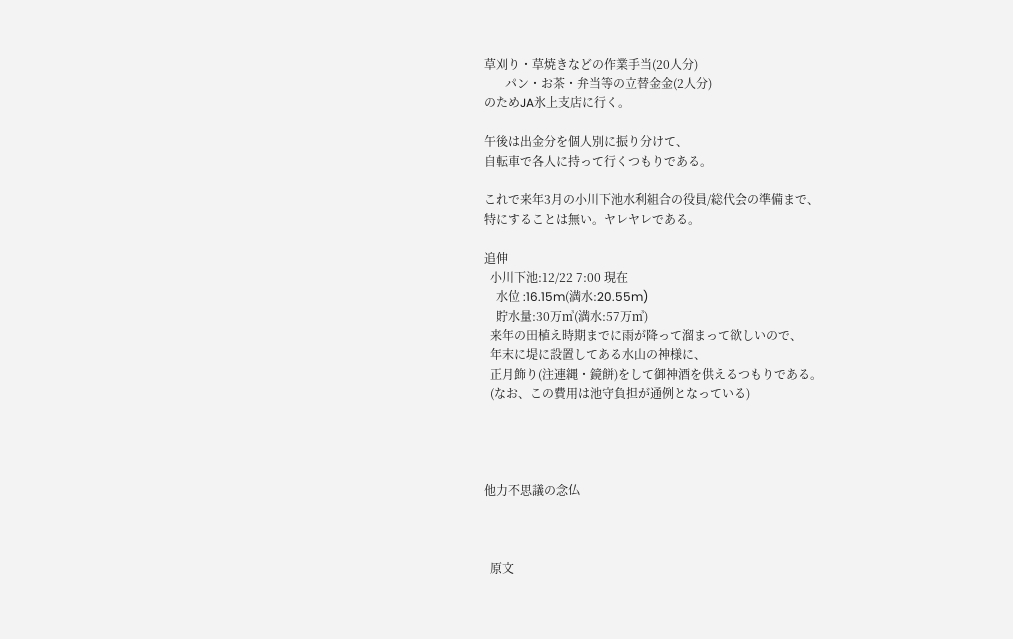草刈り・草焼きなどの作業手当(20人分)
       パン・お茶・弁当等の立替金金(2人分)
のためJA氷上支店に行く。

午後は出金分を個人別に振り分けて、
自転車で各人に持って行くつもりである。

これで来年3月の小川下池水利組合の役員/総代会の準備まで、
特にすることは無い。ヤレヤレである。

追伸
  小川下池:12/22 7:00 現在
    水位 :16.15m(満水:20.55m)
    貯水量:30万㎥(満水:57万㎥)
  来年の田植え時期までに雨が降って溜まって欲しいので、
  年末に堤に設置してある水山の神様に、
  正月飾り(注連縄・鏡餅)をして御神酒を供えるつもりである。
  (なお、この費用は池守負担が通例となっている)




他力不思議の念仏



  原文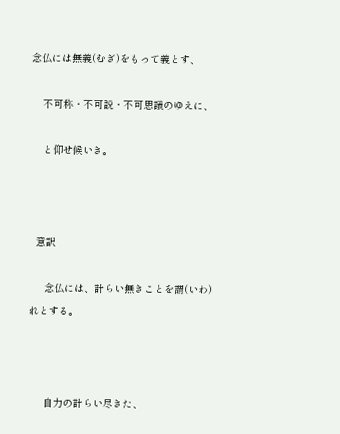念仏には無義(むぎ)をもって義とす、

    不可称・不可説・不可思議のゆえに、

    と仰せ候いき。



  意訳

     念仏には、計らい無きことを謂(いわ)れとする。



     自力の計らい尽きた、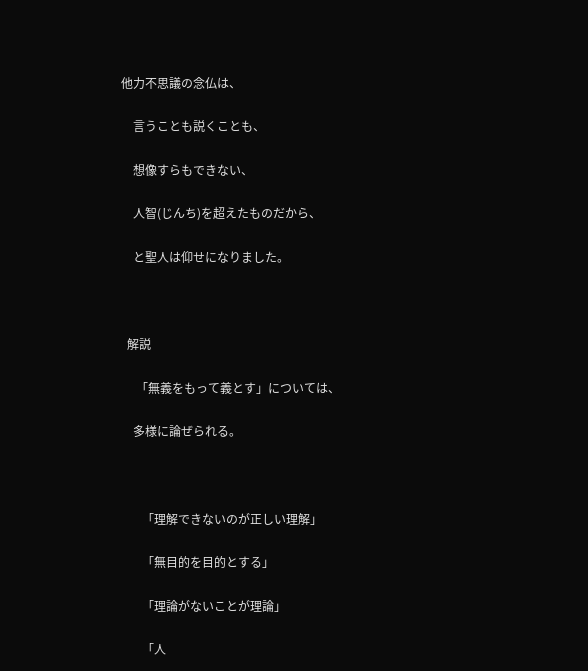他力不思議の念仏は、

    言うことも説くことも、

    想像すらもできない、

    人智(じんち)を超えたものだから、

    と聖人は仰せになりました。



  解説

     「無義をもって義とす」については、

    多様に論ぜられる。



       「理解できないのが正しい理解」

       「無目的を目的とする」

       「理論がないことが理論」

       「人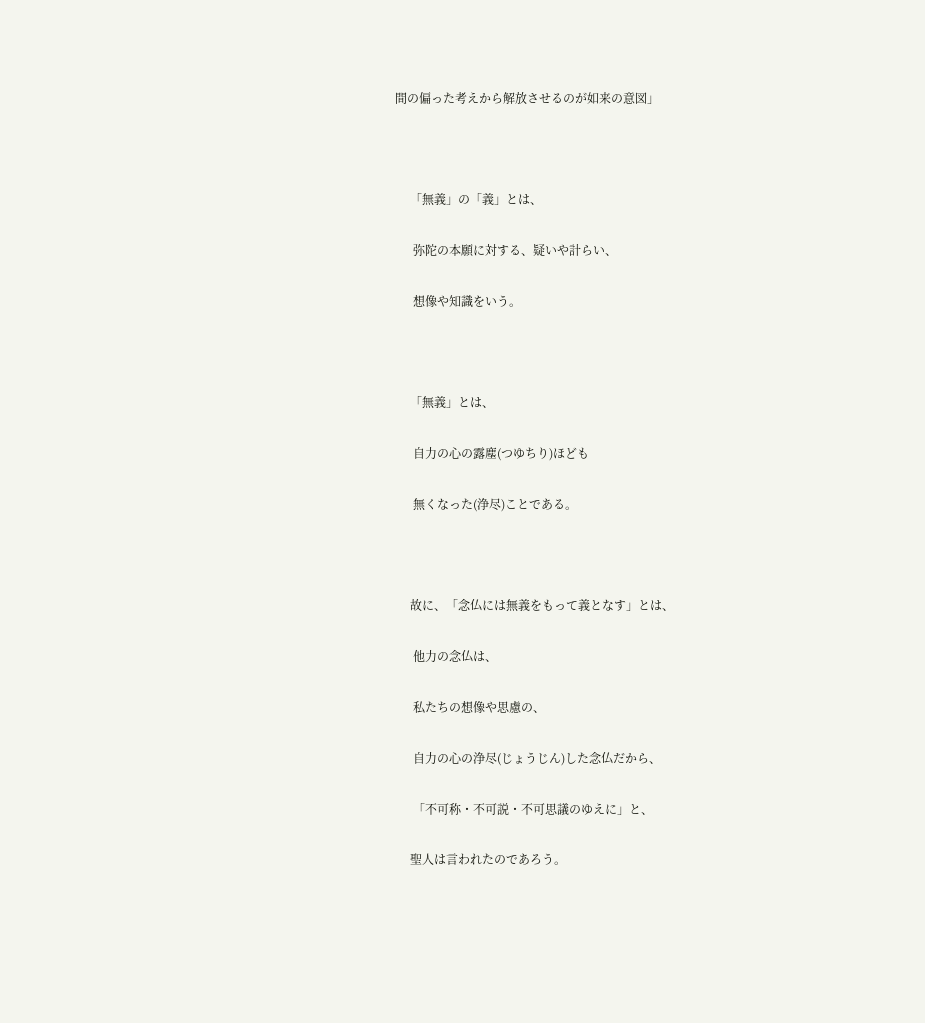間の偏った考えから解放させるのが如来の意図」



     「無義」の「義」とは、

      弥陀の本願に対する、疑いや計らい、

      想像や知識をいう。



     「無義」とは、

      自力の心の露塵(つゆちり)ほども

      無くなった(浄尽)ことである。



     故に、「念仏には無義をもって義となす」とは、

      他力の念仏は、

      私たちの想像や思慮の、

      自力の心の浄尽(じょうじん)した念仏だから、

      「不可称・不可説・不可思議のゆえに」と、

     聖人は言われたのであろう。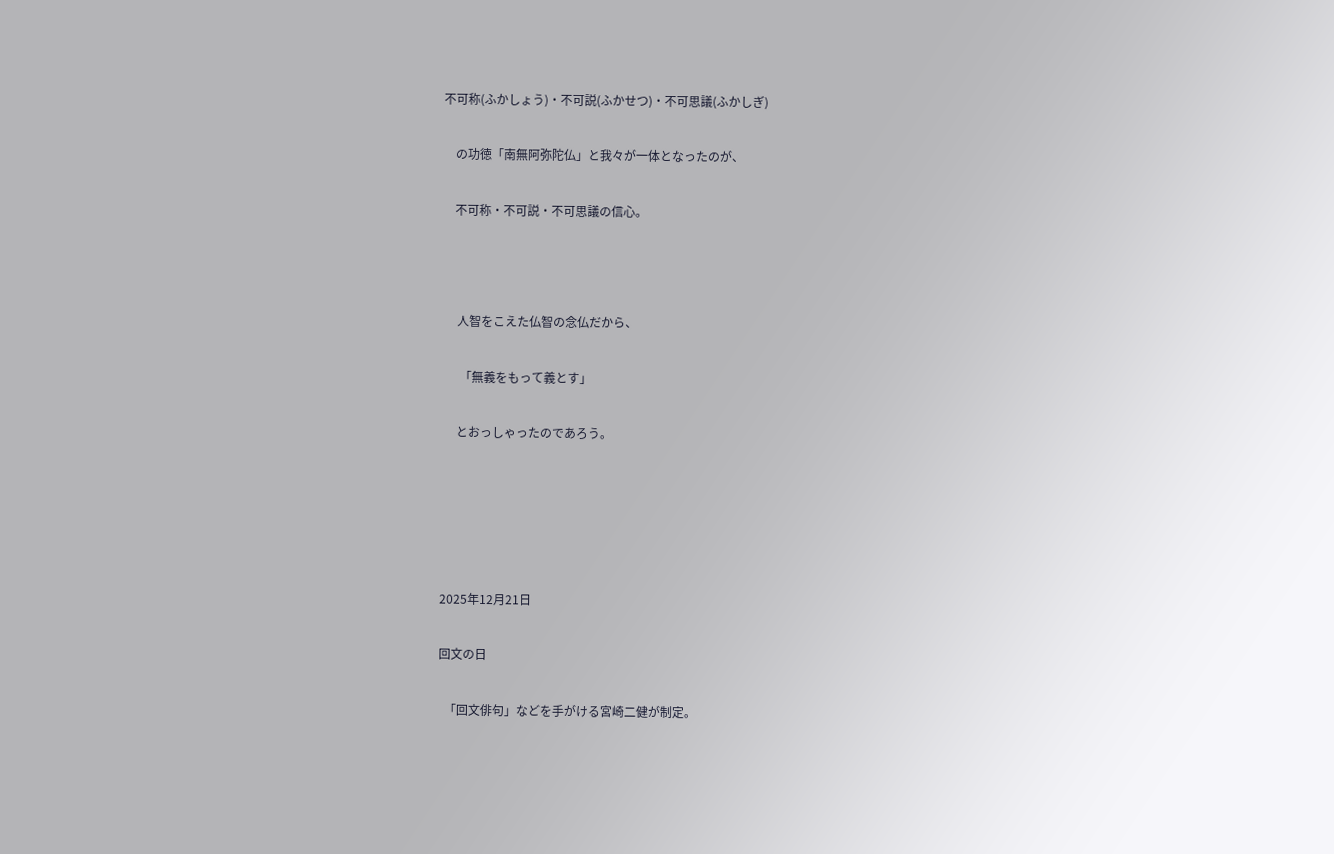不可称(ふかしょう)・不可説(ふかせつ)・不可思議(ふかしぎ)

    の功徳「南無阿弥陀仏」と我々が一体となったのが、

    不可称・不可説・不可思議の信心。



     人智をこえた仏智の念仏だから、

      「無義をもって義とす」

     とおっしゃったのであろう。





2025年12月21日

回文の日

  「回文俳句」などを手がける宮崎二健が制定。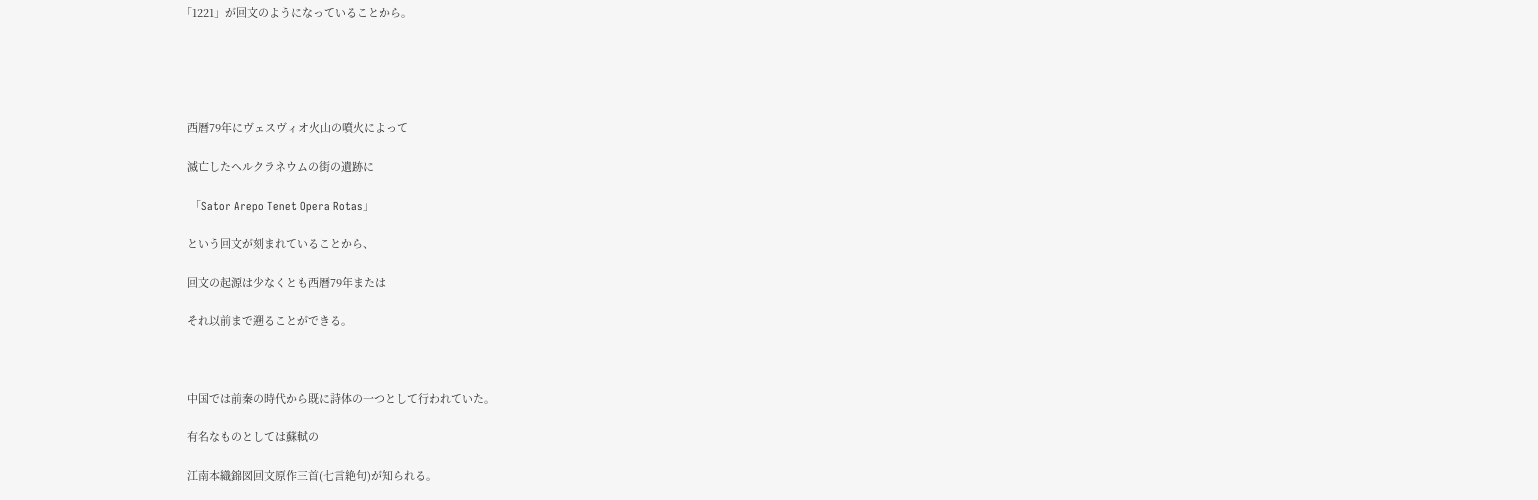「1221」が回文のようになっていることから。





  西暦79年にヴェスヴィオ火山の噴火によって

  滅亡したヘルクラネウムの街の遺跡に

   「Sator Arepo Tenet Opera Rotas」

  という回文が刻まれていることから、

  回文の起源は少なくとも西暦79年または

  それ以前まで遡ることができる。



  中国では前秦の時代から既に詩体の一つとして行われていた。

  有名なものとしては蘇軾の

  江南本織錦図回文原作三首(七言絶句)が知られる。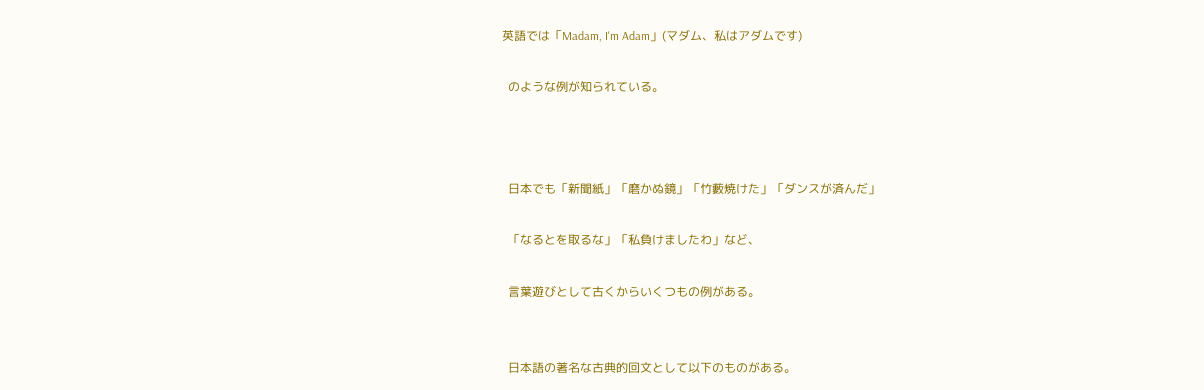英語では「Madam, I'm Adam」(マダム、私はアダムです)

  のような例が知られている。



  日本でも「新聞紙」「磨かぬ鏡」「竹藪焼けた」「ダンスが済んだ」

  「なるとを取るな」「私負けましたわ」など、

  言葉遊びとして古くからいくつもの例がある。


  日本語の著名な古典的回文として以下のものがある。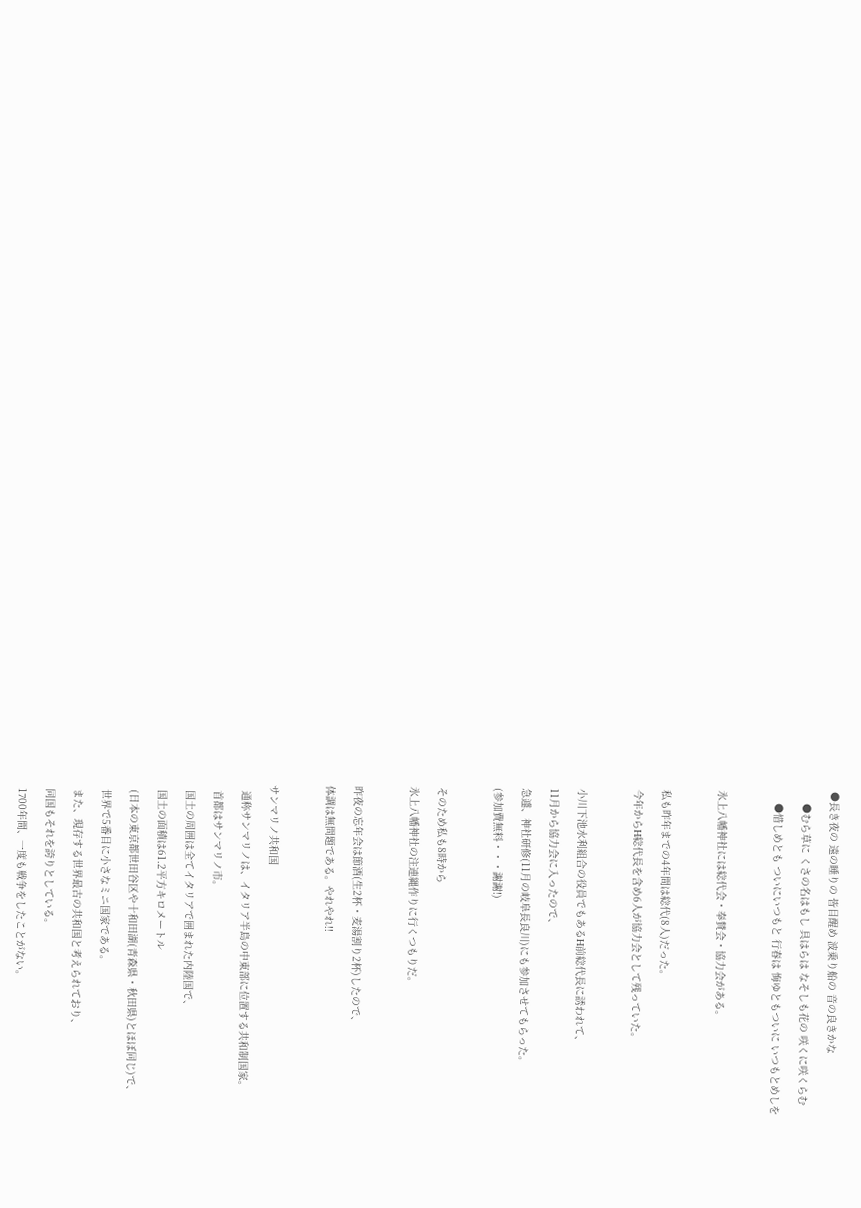●長き夜の 遠の睡りの 皆目醒め 波乗り船の 音の良きかな

    ●むら草に くさの名はもし 具はらは なそしも花の 咲くに咲くらむ

    ●惜しめとも ついにいつもと 行春は 悔ゆともついに いつもとめしを



氷上八幡神社には総代会・奉賛会・協力会がある。



私も昨年までの4年間は総代(8人)だった。

今年からH総代長を含め6人が協力会として残っていた。



小川下池水利組合の役員でもあるH前総代長に誘われて、

11月から協力会に入ったので、

急遽、神社研修(11月の岐阜長良川)にも参加させてもらった。

(参加費無料・・・謝謝!)



そのため私も8時から

氷上八幡神社の注連縄作りに行くつもりだ。



昨夜の忘年会は節酒(生2杯・麦湯割り2杯)したので、

体調は無問題である。やれやれ!!



サンマリノ共和国

  通称サンマリノは、イタリア半島の中東部に位置する共和制国家。

  首都はサンマリノ市。

  国土の周囲は全てイタリアで囲まれた内陸国で、

  国土の面積は61.2平方キロメートル

  (日本の東京都世田谷区や十和田湖(青森県・秋田県)とほぼ同じ)で、

  世界で5番目に小さなミニ国家である。

  また、現存する世界最古の共和国と考えられており、

  同国もそれを誇りとしている。

  1700年間、一度も戦争をしたことがない。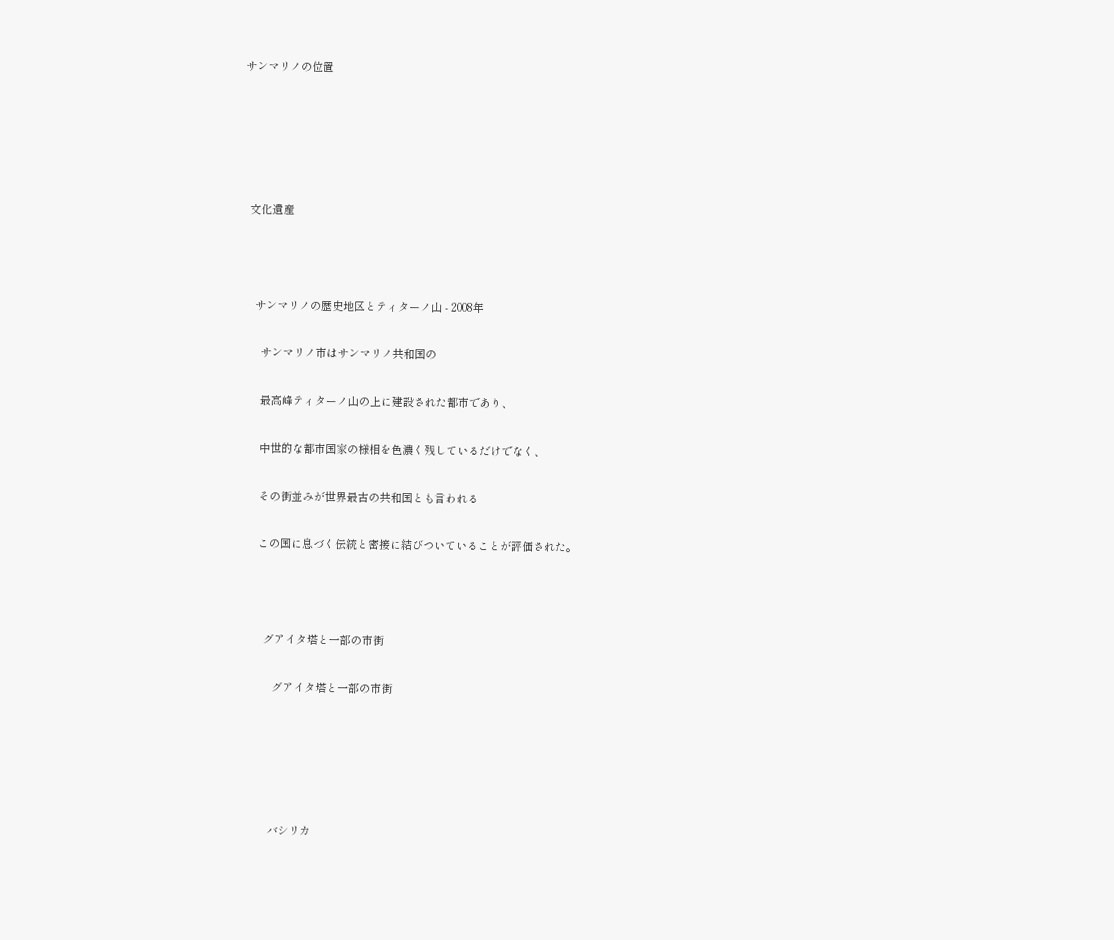サンマリノの位置





  文化遺産



    サンマリノの歴史地区とティターノ山 - 2008年

      サンマリノ市はサンマリノ共和国の

      最高峰ティターノ山の上に建設された都市であり、

      中世的な都市国家の様相を色濃く残しているだけでなく、

      その街並みが世界最古の共和国とも言われる

      この国に息づく伝統と密接に結びついていることが評価された。



        グアイタ塔と一部の市街

           グアイタ塔と一部の市街





          バシリカ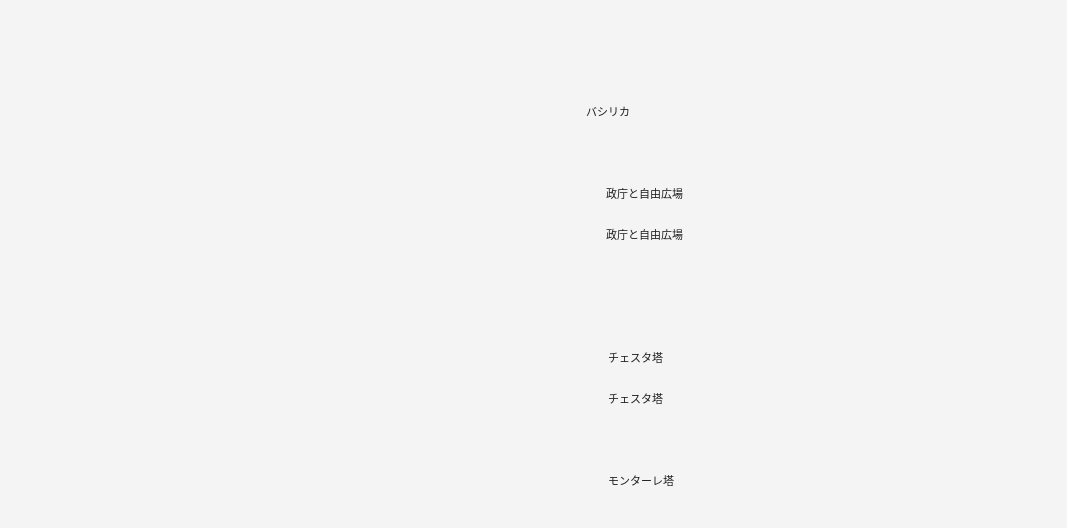バシリカ



          政庁と自由広場

          政庁と自由広場





           チェスタ塔

           チェスタ塔



           モンターレ塔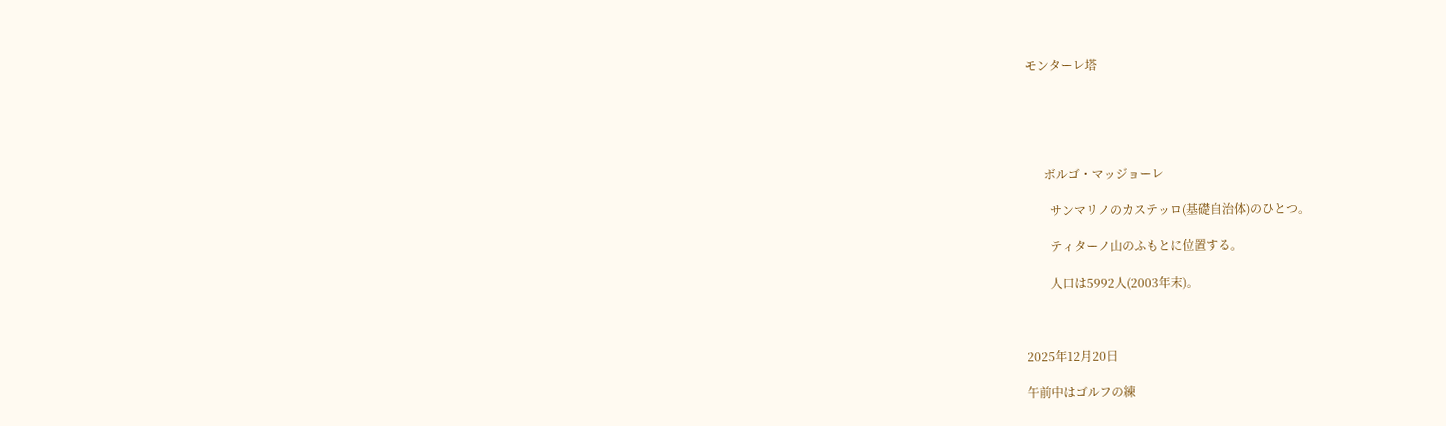モンターレ塔





      ボルゴ・マッジョーレ

        サンマリノのカステッロ(基礎自治体)のひとつ。

        ティターノ山のふもとに位置する。

        人口は5992人(2003年末)。



2025年12月20日

午前中はゴルフの練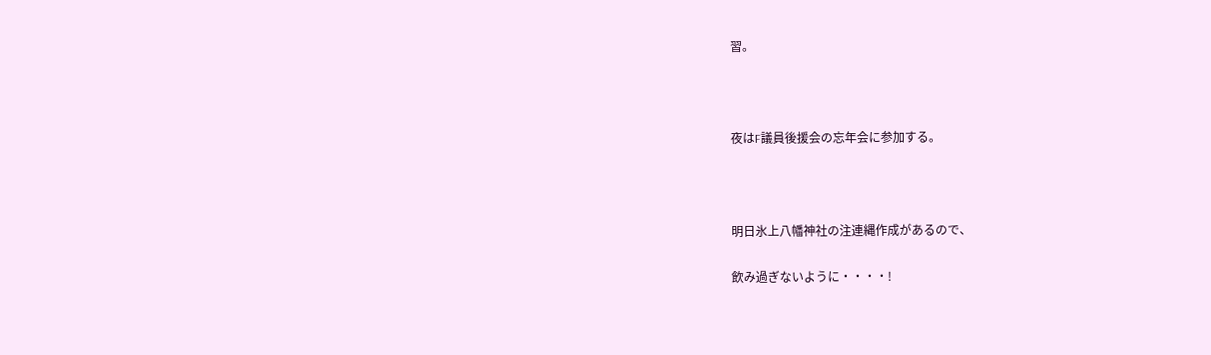習。



夜はF議員後援会の忘年会に参加する。



明日氷上八幡神社の注連縄作成があるので、

飲み過ぎないように・・・・!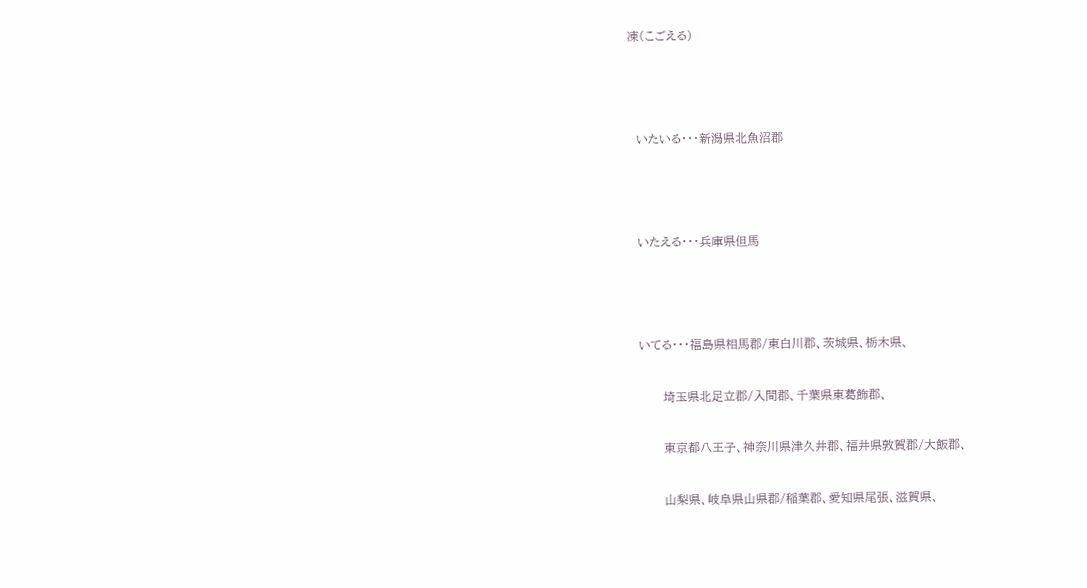凍(こごえる)



  いたいる・・・新潟県北魚沼郡



  いたえる・・・兵庫県但馬



  いてる・・・福島県相馬郡/東白川郡、茨城県、栃木県、

        埼玉県北足立郡/入間郡、千葉県東葛飾郡、

        東京都八王子、神奈川県津久井郡、福井県敦賀郡/大飯郡、

        山梨県、岐阜県山県郡/稲葉郡、愛知県尾張、滋賀県、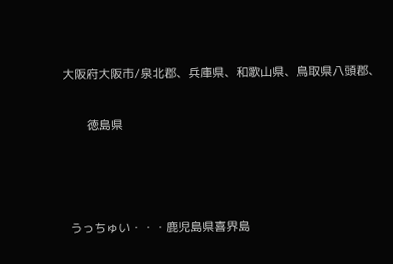大阪府大阪市/泉北郡、兵庫県、和歌山県、鳥取県八頭郡、

        徳島県



  うっちゅい・・・鹿児島県喜界島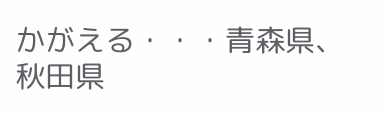かがえる・・・青森県、秋田県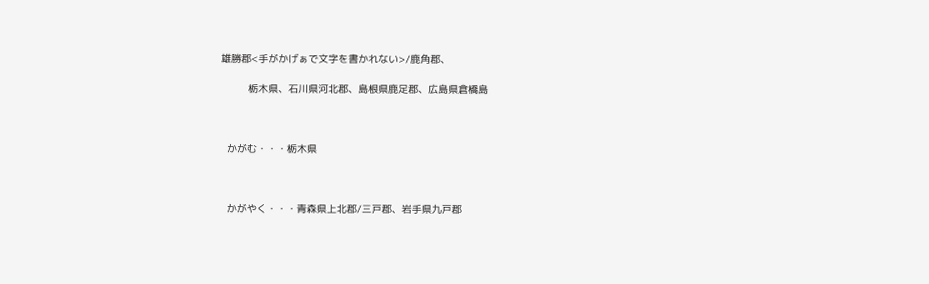雄勝郡<手がかげぁで文字を書かれない>/鹿角郡、

         栃木県、石川県河北郡、島根県鹿足郡、広島県倉橋島



  かがむ・・・栃木県



  かがやく・・・青森県上北郡/三戸郡、岩手県九戸郡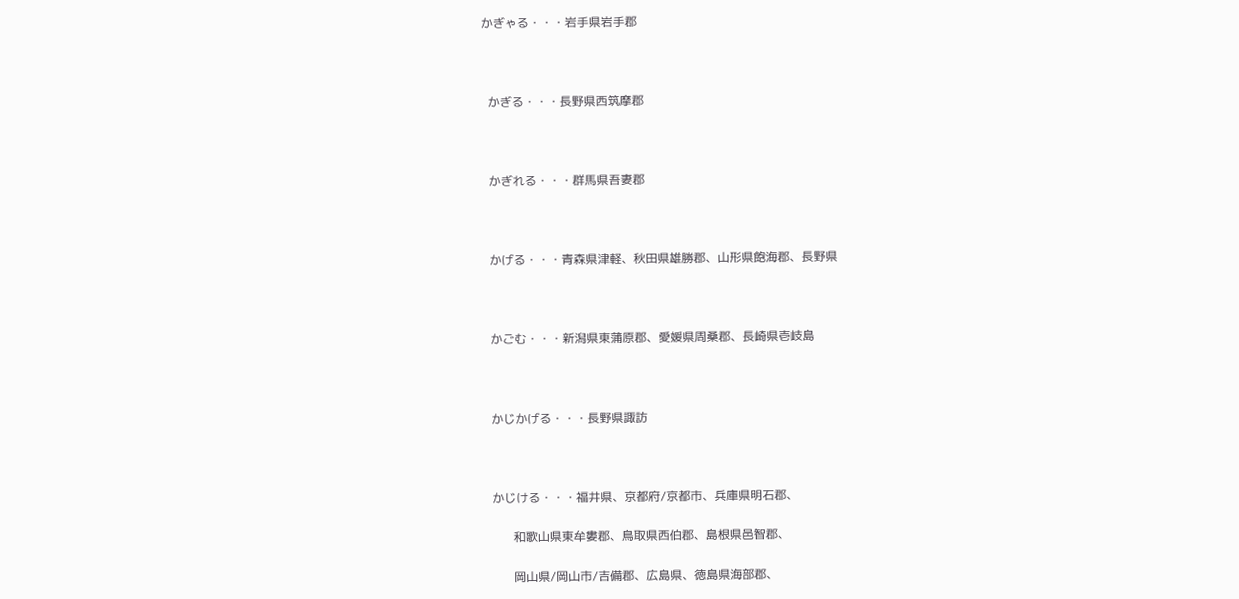かぎゃる・・・岩手県岩手郡



  かぎる・・・長野県西筑摩郡



  かぎれる・・・群馬県吾妻郡



  かげる・・・青森県津軽、秋田県雄勝郡、山形県飽海郡、長野県



  かごむ・・・新潟県東蒲原郡、愛媛県周桑郡、長崎県壱岐島



  かじかげる・・・長野県諏訪



  かじける・・・福井県、京都府/京都市、兵庫県明石郡、

         和歌山県東牟婁郡、鳥取県西伯郡、島根県邑智郡、

         岡山県/岡山市/吉備郡、広島県、徳島県海部郡、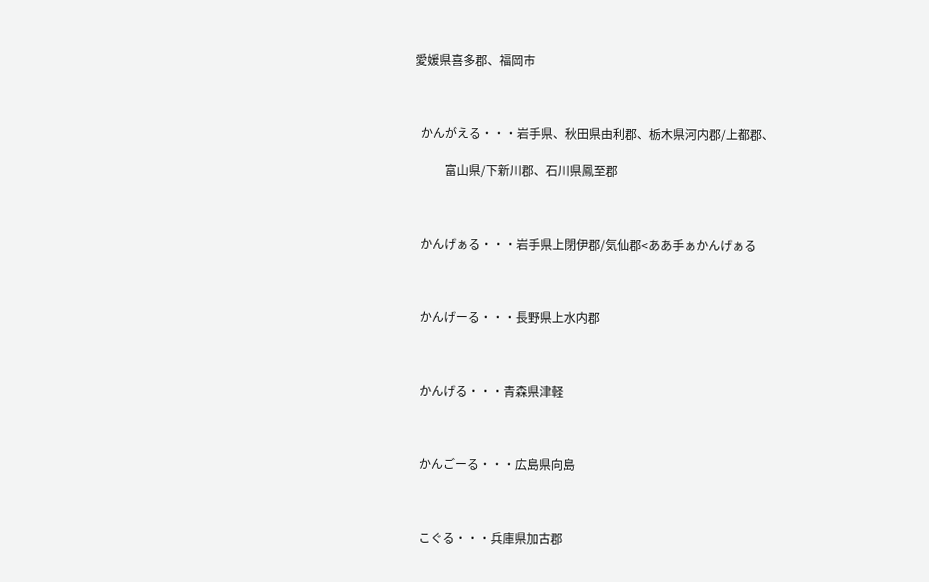愛媛県喜多郡、福岡市



  かんがえる・・・岩手県、秋田県由利郡、栃木県河内郡/上都郡、

          富山県/下新川郡、石川県鳳至郡



  かんげぁる・・・岩手県上閉伊郡/気仙郡<ああ手ぁかんげぁる



  かんげーる・・・長野県上水内郡



  かんげる・・・青森県津軽



  かんごーる・・・広島県向島



  こぐる・・・兵庫県加古郡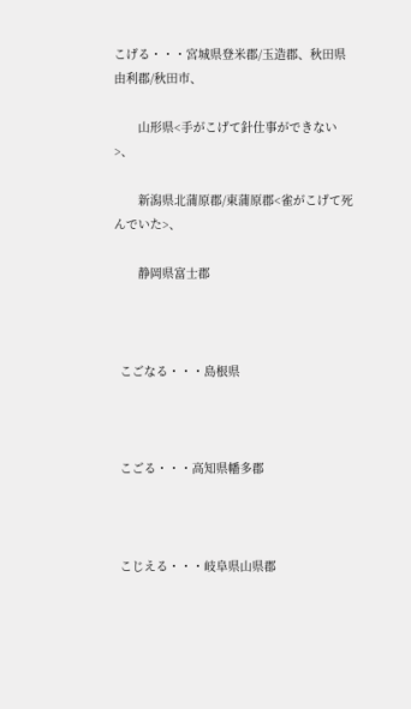こげる・・・宮城県登米郡/玉造郡、秋田県由利郡/秋田市、

        山形県<手がこげて針仕事ができない>、

        新潟県北蒲原郡/東蒲原郡<雀がこげて死んでいた>、

        静岡県富士郡



  こごなる・・・島根県



  こごる・・・高知県幡多郡



  こじえる・・・岐阜県山県郡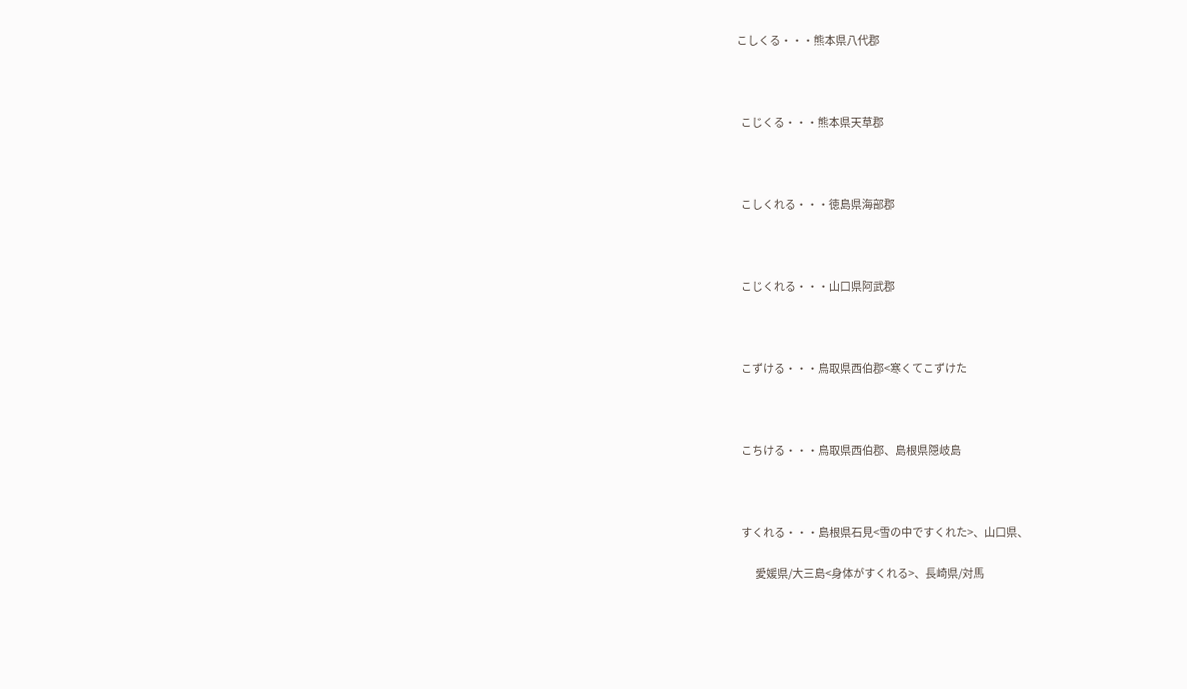こしくる・・・熊本県八代郡



  こじくる・・・熊本県天草郡



  こしくれる・・・徳島県海部郡



  こじくれる・・・山口県阿武郡



  こずける・・・鳥取県西伯郡<寒くてこずけた



  こちける・・・鳥取県西伯郡、島根県隠岐島



  すくれる・・・島根県石見<雪の中ですくれた>、山口県、

         愛媛県/大三島<身体がすくれる>、長崎県/対馬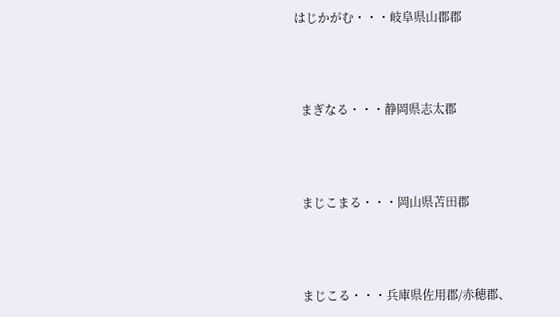はじかがむ・・・岐阜県山郡郡



  まぎなる・・・静岡県志太郡



  まじこまる・・・岡山県苫田郡



  まじこる・・・兵庫県佐用郡/赤穂郡、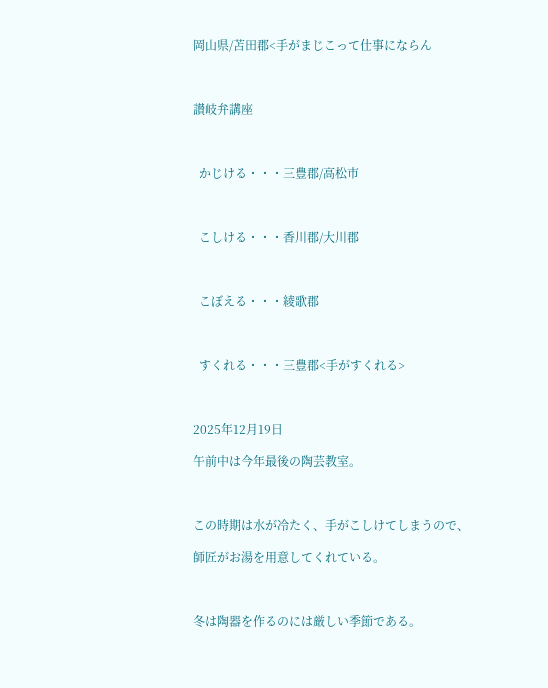岡山県/苫田郡<手がまじこって仕事にならん



讃岐弁講座



  かじける・・・三豊郡/高松市



  こしける・・・香川郡/大川郡



  こぼえる・・・綾歌郡



  すくれる・・・三豊郡<手がすくれる>



2025年12月19日

午前中は今年最後の陶芸教室。



この時期は水が冷たく、手がこしけてしまうので、

師匠がお湯を用意してくれている。



冬は陶器を作るのには厳しい季節である。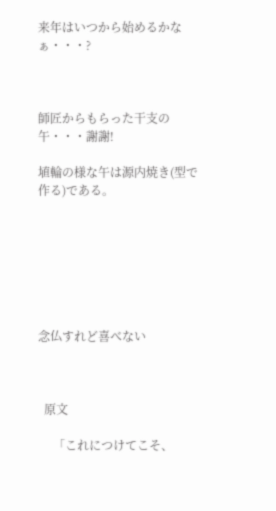来年はいつから始めるかなぁ・・・?



師匠からもらった干支の午・・・謝謝!

埴輪の様な午は源内焼き(型で作る)である。







念仏すれど喜べない



  原文

     「これにつけてこそ、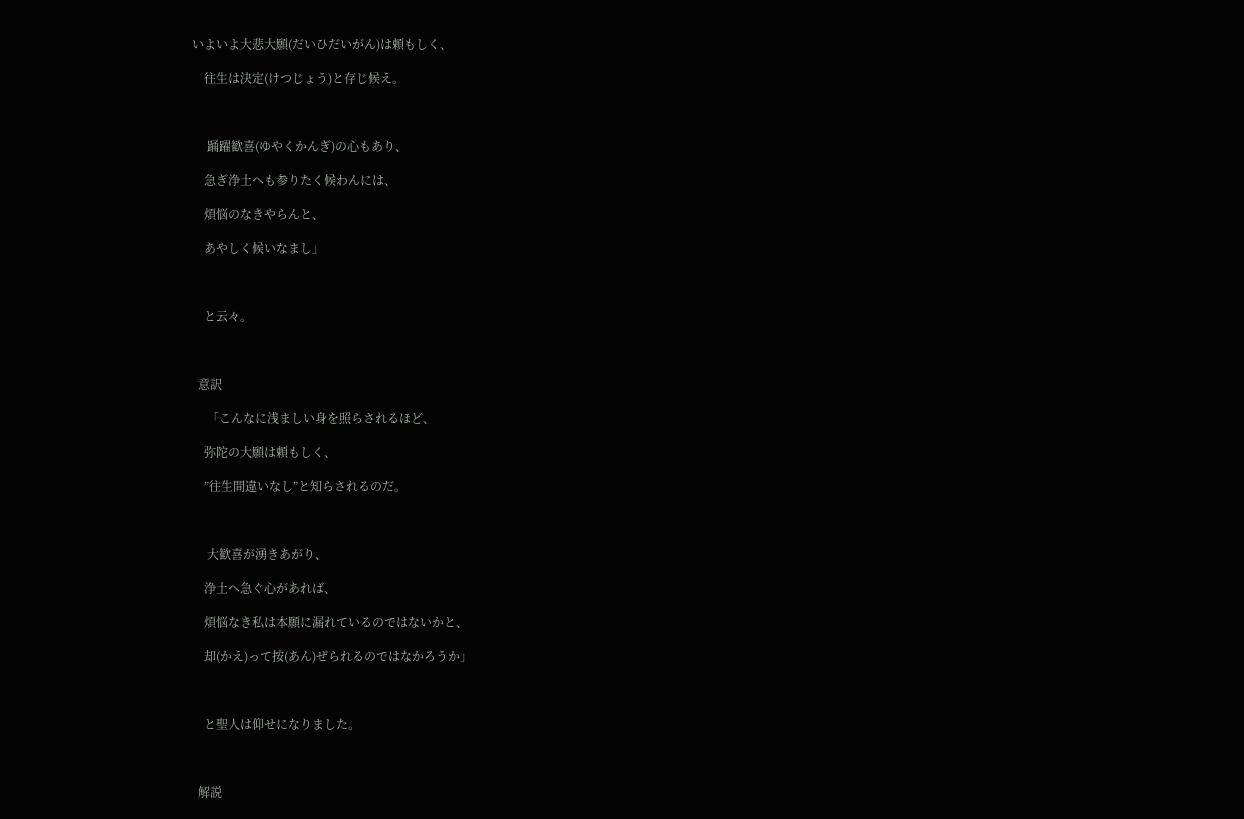いよいよ大悲大願(だいひだいがん)は頼もしく、

    往生は決定(けつじょう)と存じ候え。



     踊躍歓喜(ゆやくかんぎ)の心もあり、

    急ぎ浄土へも参りたく候わんには、

    煩悩のなきやらんと、

    あやしく候いなまし」



    と云々。



  意訳

     「こんなに浅ましい身を照らされるほど、

    弥陀の大願は頼もしく、

    ”往生間違いなし”と知らされるのだ。



     大歓喜が湧きあがり、

    浄土へ急ぐ心があれば、

    煩悩なき私は本願に漏れているのではないかと、

    却(かえ)って按(あん)ぜられるのではなかろうか」



    と聖人は仰せになりました。



  解説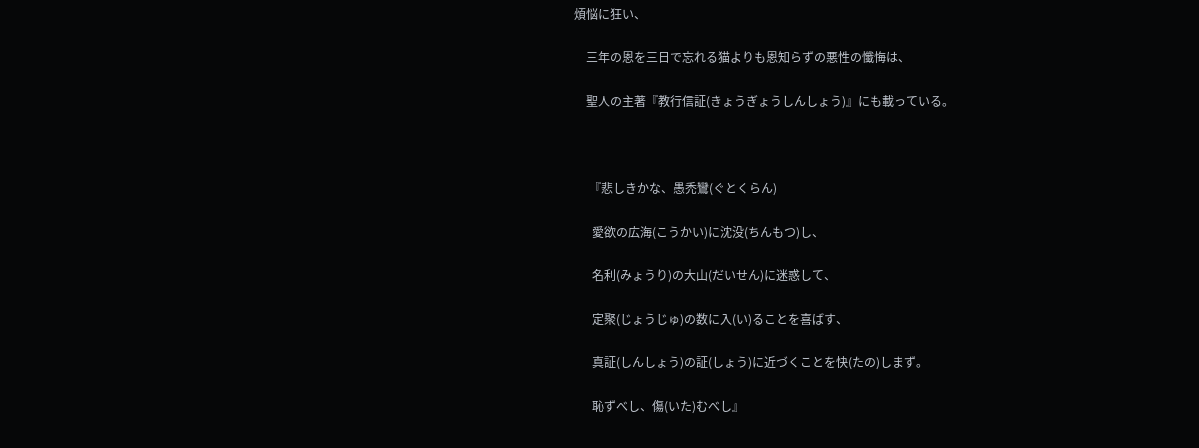煩悩に狂い、

    三年の恩を三日で忘れる猫よりも恩知らずの悪性の懺悔は、

    聖人の主著『教行信証(きょうぎょうしんしょう)』にも載っている。



     『悲しきかな、愚禿鸞(ぐとくらん)

      愛欲の広海(こうかい)に沈没(ちんもつ)し、

      名利(みょうり)の大山(だいせん)に迷惑して、

      定聚(じょうじゅ)の数に入(い)ることを喜ばす、

      真証(しんしょう)の証(しょう)に近づくことを快(たの)しまず。

      恥ずべし、傷(いた)むべし』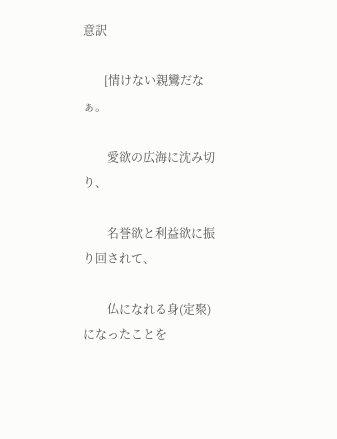意訳

       [情けない親鸞だなぁ。

        愛欲の広海に沈み切り、

        名誉欲と利益欲に振り回されて、

        仏になれる身(定聚)になったことを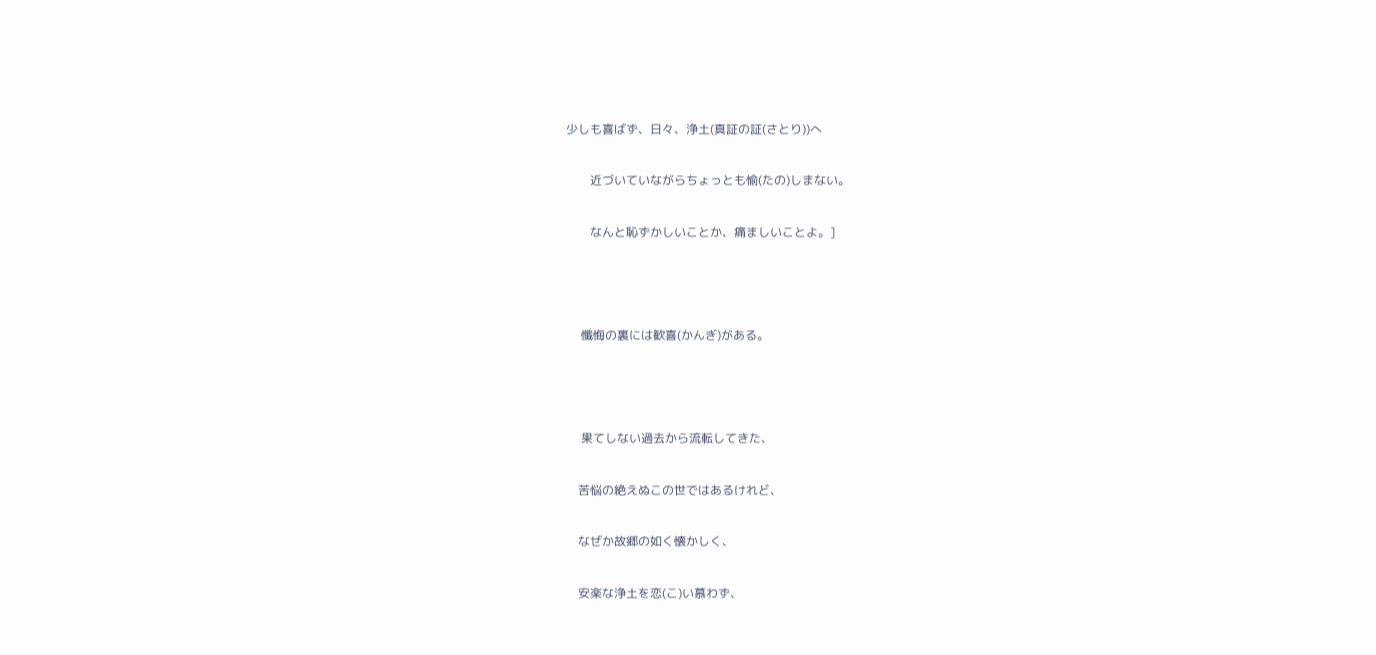少しも喜ばず、日々、浄土(真証の証(さとり))へ

        近づいていながらちょっとも愉(たの)しまない。

        なんと恥ずかしいことか、痛ましいことよ。]



     懺悔の裏には歓喜(かんぎ)がある。



     果てしない過去から流転してきた、

    苦悩の絶えぬこの世ではあるけれど、

    なぜか故郷の如く懐かしく、

    安楽な浄土を恋(こ)い慕わず、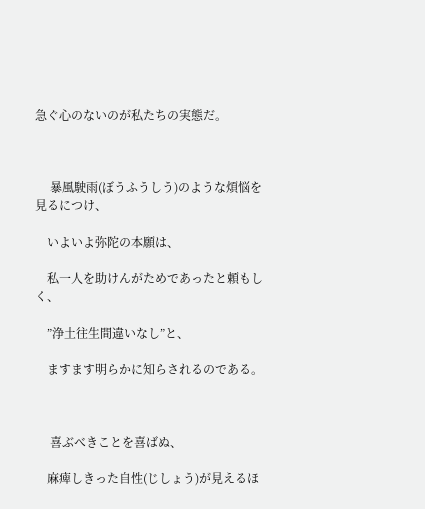急ぐ心のないのが私たちの実態だ。



     暴風駛雨(ぼうふうしう)のような煩悩を見るにつけ、

    いよいよ弥陀の本願は、

    私一人を助けんがためであったと頼もしく、

    ”浄土往生間違いなし”と、

    ますます明らかに知らされるのである。



     喜ぶべきことを喜ばぬ、

    麻痺しきった自性(じしょう)が見えるほ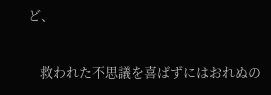ど、

    救われた不思議を喜ばずにはおれぬの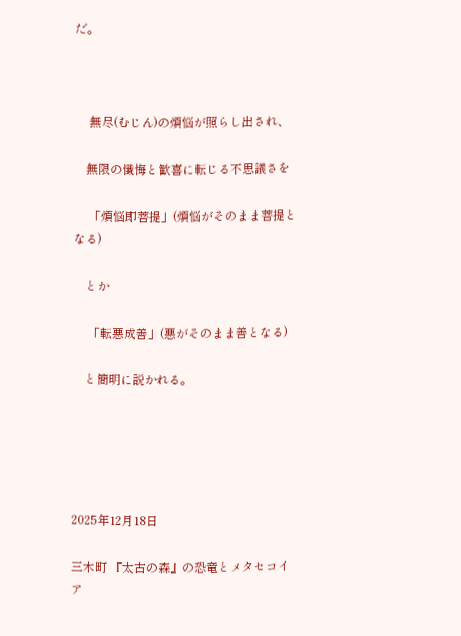だ。



     無尽(むじん)の煩悩が照らし出され、

    無限の懺悔と歓喜に転じる不思議さを

     「煩悩即菩提」(煩悩がそのまま菩提となる)

    とか

     「転悪成善」(悪がそのまま善となる)

    と簡明に説かれる。





2025年12月18日

三木町 『太古の森』の恐竜とメタセコイア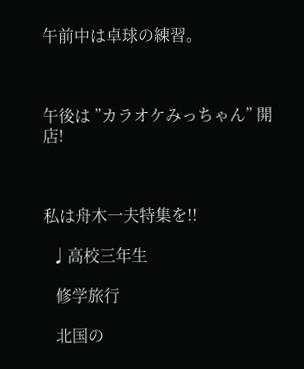午前中は卓球の練習。



午後は ”カラオケみっちゃん” 開店!



私は舟木一夫特集を!!

  ♩高校三年生

   修学旅行

   北国の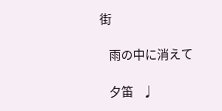街

   雨の中に消えて

   夕笛   ♩